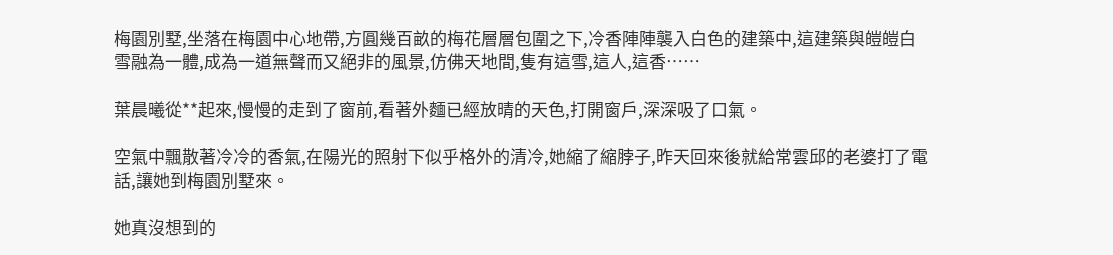梅園別墅,坐落在梅園中心地帶,方圓幾百畝的梅花層層包圍之下,冷香陣陣襲入白色的建築中,這建築與皚皚白雪融為一體,成為一道無聲而又絕非的風景,仿佛天地間,隻有這雪,這人,這香……

葉晨曦從**起來,慢慢的走到了窗前,看著外麵已經放晴的天色,打開窗戶,深深吸了口氣。

空氣中飄散著冷冷的香氣,在陽光的照射下似乎格外的清冷,她縮了縮脖子,昨天回來後就給常雲邱的老婆打了電話,讓她到梅園別墅來。

她真沒想到的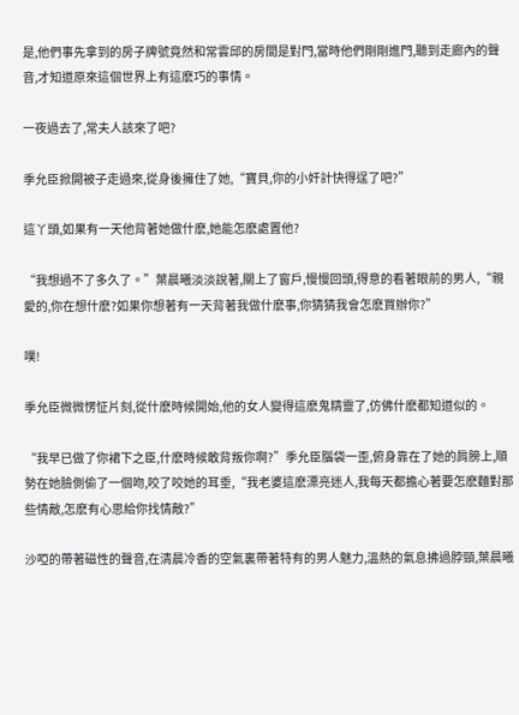是,他們事先拿到的房子牌號竟然和常雲邱的房間是對門,當時他們剛剛進門,聽到走廊內的聲音,才知道原來這個世界上有這麽巧的事情。

一夜過去了,常夫人該來了吧?

季允臣掀開被子走過來,從身後擁住了她,“寶貝,你的小奸計快得逞了吧?”

這丫頭,如果有一天他背著她做什麽,她能怎麽處置他?

“我想過不了多久了。”葉晨曦淡淡說著,關上了窗戶,慢慢回頭,得意的看著眼前的男人,“親愛的,你在想什麽?如果你想著有一天背著我做什麽事,你猜猜我會怎麽買辦你?”

噗!

季允臣微微愣怔片刻,從什麽時候開始,他的女人變得這麽鬼精靈了,仿佛什麽都知道似的。

“我早已做了你裙下之臣,什麽時候敢背叛你啊?”季允臣腦袋一歪,俯身靠在了她的肩膀上,順勢在她臉側偷了一個吻,咬了咬她的耳垂,“我老婆這麽漂亮迷人,我每天都擔心著要怎麽麵對那些情敵,怎麽有心思給你找情敵?”

沙啞的帶著磁性的聲音,在清晨冷香的空氣裏帶著特有的男人魅力,溫熱的氣息拂過脖頸,葉晨曦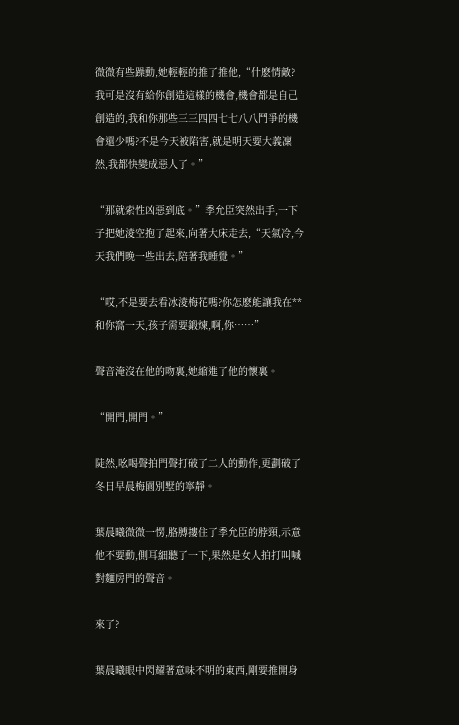微微有些躁動,她輕輕的推了推他,“什麽情敵?我可是沒有給你創造這樣的機會,機會都是自己創造的,我和你那些三三四四七七八八鬥爭的機會還少嗎?不是今天被陷害,就是明天要大義凜然,我都快變成惡人了。”

“那就索性凶惡到底。”季允臣突然出手,一下子把她淩空抱了起來,向著大床走去,“天氣冷,今天我們晚一些出去,陪著我睡覺。”

“哎,不是要去看冰淩梅花嗎?你怎麽能讓我在**和你窩一天,孩子需要鍛煉,啊,你……”

聲音淹沒在他的吻裏,她縮進了他的懷裏。

“開門,開門。”

陡然,吆喝聲拍門聲打破了二人的動作,更劃破了冬日早晨梅園別墅的寧靜。

葉晨曦微微一愣,胳膊摟住了季允臣的脖頸,示意他不要動,側耳細聽了一下,果然是女人拍打叫喊對麵房門的聲音。

來了?

葉晨曦眼中閃耀著意味不明的東西,剛要推開身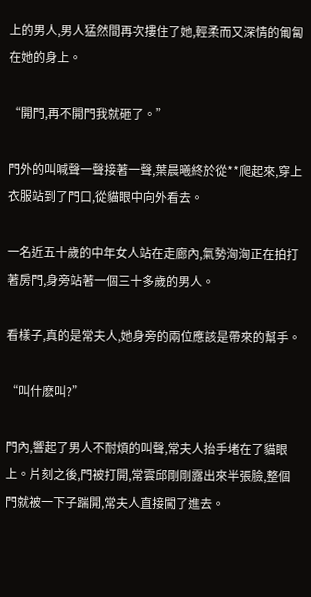上的男人,男人猛然間再次摟住了她,輕柔而又深情的匍匐在她的身上。

“開門,再不開門我就砸了。”

門外的叫喊聲一聲接著一聲,葉晨曦終於從**爬起來,穿上衣服站到了門口,從貓眼中向外看去。

一名近五十歲的中年女人站在走廊內,氣勢洶洶正在拍打著房門,身旁站著一個三十多歲的男人。

看樣子,真的是常夫人,她身旁的兩位應該是帶來的幫手。

“叫什麽叫?”

門內,響起了男人不耐煩的叫聲,常夫人抬手堵在了貓眼上。片刻之後,門被打開,常雲邱剛剛露出來半張臉,整個門就被一下子踹開,常夫人直接闖了進去。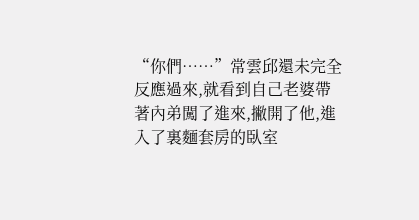“你們……”常雲邱還未完全反應過來,就看到自己老婆帶著內弟闖了進來,撇開了他,進入了裏麵套房的臥室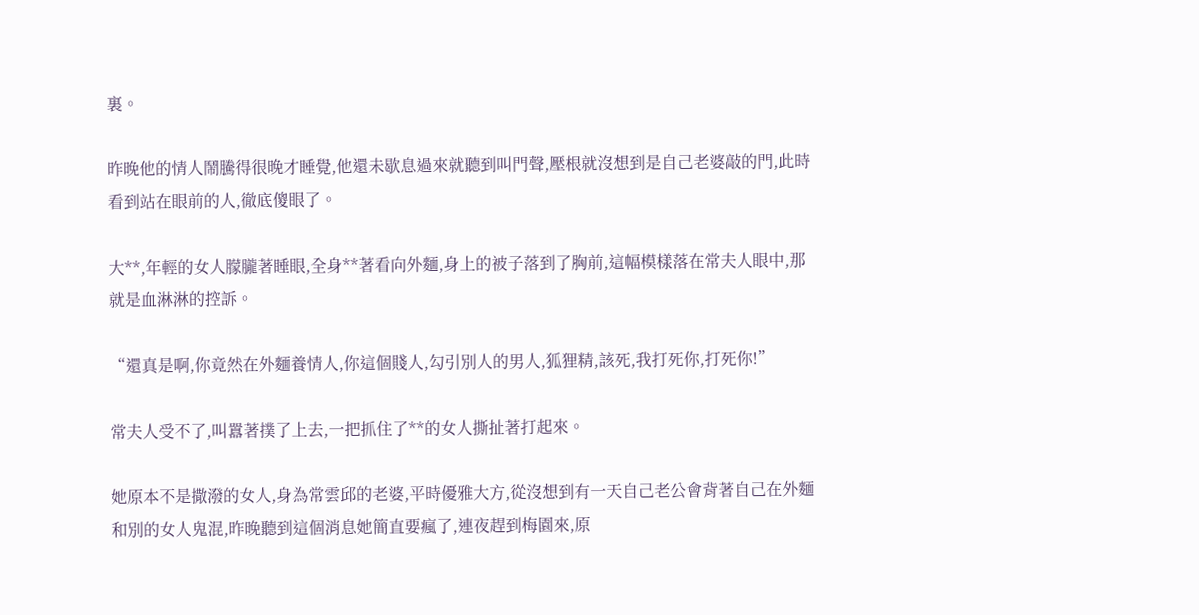裏。

昨晚他的情人鬧騰得很晚才睡覺,他還未歇息過來就聽到叫門聲,壓根就沒想到是自己老婆敲的門,此時看到站在眼前的人,徹底傻眼了。

大**,年輕的女人朦朧著睡眼,全身**著看向外麵,身上的被子落到了胸前,這幅模樣落在常夫人眼中,那就是血淋淋的控訴。

“還真是啊,你竟然在外麵養情人,你這個賤人,勾引別人的男人,狐狸精,該死,我打死你,打死你!”

常夫人受不了,叫囂著撲了上去,一把抓住了**的女人撕扯著打起來。

她原本不是撒潑的女人,身為常雲邱的老婆,平時優雅大方,從沒想到有一天自己老公會背著自己在外麵和別的女人鬼混,昨晚聽到這個消息她簡直要瘋了,連夜趕到梅園來,原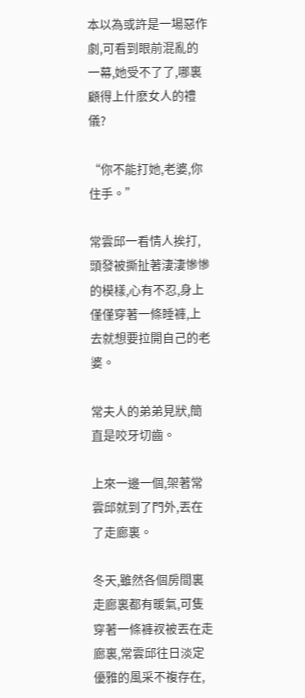本以為或許是一場惡作劇,可看到眼前混亂的一幕,她受不了了,哪裏顧得上什麽女人的禮儀?

“你不能打她,老婆,你住手。”

常雲邱一看情人挨打,頭發被撕扯著淒淒慘慘的模樣,心有不忍,身上僅僅穿著一條睡褲,上去就想要拉開自己的老婆。

常夫人的弟弟見狀,簡直是咬牙切齒。

上來一邊一個,架著常雲邱就到了門外,丟在了走廊裏。

冬天,雖然各個房間裏走廊裏都有暖氣,可隻穿著一條褲衩被丟在走廊裏,常雲邱往日淡定優雅的風采不複存在,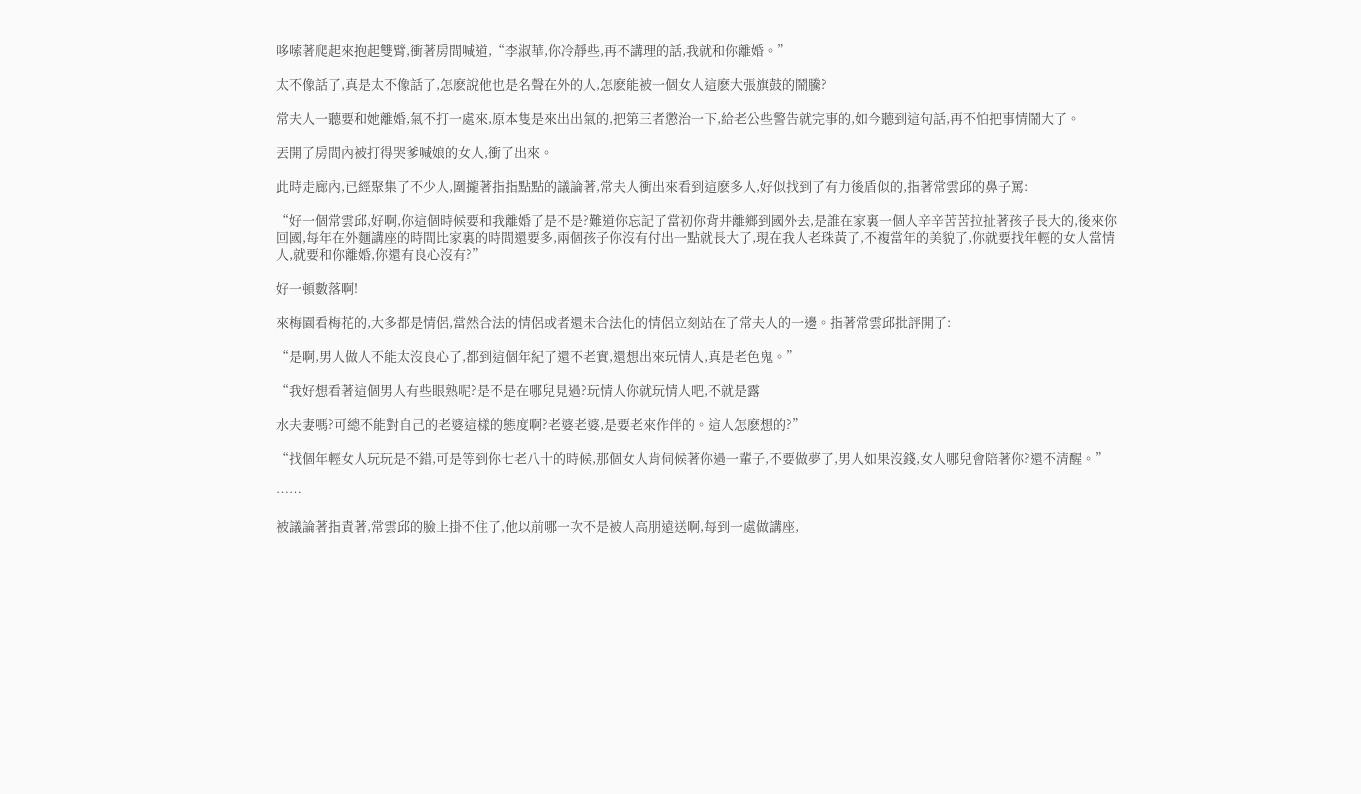哆嗦著爬起來抱起雙臂,衝著房間喊道,“李淑華,你冷靜些,再不講理的話,我就和你離婚。”

太不像話了,真是太不像話了,怎麽說他也是名聲在外的人,怎麽能被一個女人這麽大張旗鼓的鬧騰?

常夫人一聽要和她離婚,氣不打一處來,原本隻是來出出氣的,把第三者懲治一下,給老公些警告就完事的,如今聽到這句話,再不怕把事情鬧大了。

丟開了房間內被打得哭爹喊娘的女人,衝了出來。

此時走廊內,已經聚集了不少人,圍攏著指指點點的議論著,常夫人衝出來看到這麽多人,好似找到了有力後盾似的,指著常雲邱的鼻子罵:

“好一個常雲邱,好啊,你這個時候要和我離婚了是不是?難道你忘記了當初你背井離鄉到國外去,是誰在家裏一個人辛辛苦苦拉扯著孩子長大的,後來你回國,每年在外麵講座的時間比家裏的時間還要多,兩個孩子你沒有付出一點就長大了,現在我人老珠黃了,不複當年的美貌了,你就要找年輕的女人當情人,就要和你離婚,你還有良心沒有?”

好一頓數落啊!

來梅園看梅花的,大多都是情侶,當然合法的情侶或者還未合法化的情侶立刻站在了常夫人的一邊。指著常雲邱批評開了:

“是啊,男人做人不能太沒良心了,都到這個年紀了還不老實,還想出來玩情人,真是老色鬼。”

“我好想看著這個男人有些眼熟呢?是不是在哪兒見過?玩情人你就玩情人吧,不就是露

水夫妻嗎?可總不能對自己的老婆這樣的態度啊?老婆老婆,是要老來作伴的。這人怎麽想的?”

“找個年輕女人玩玩是不錯,可是等到你七老八十的時候,那個女人肯伺候著你過一輩子,不要做夢了,男人如果沒錢,女人哪兒會陪著你?還不清醒。”

……

被議論著指責著,常雲邱的臉上掛不住了,他以前哪一次不是被人高朋遠送啊,每到一處做講座,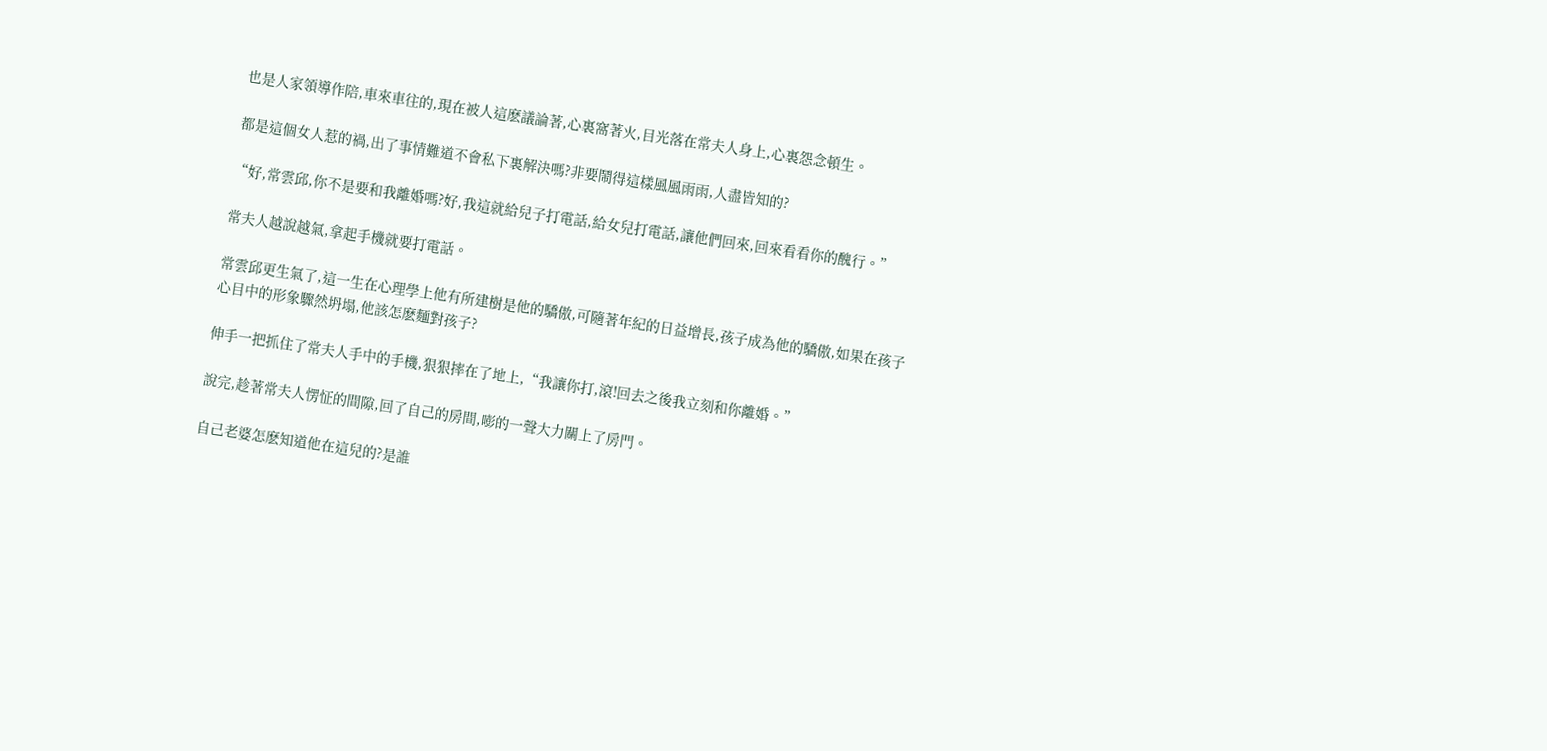也是人家領導作陪,車來車往的,現在被人這麽議論著,心裏窩著火,目光落在常夫人身上,心裏怨念頓生。

都是這個女人惹的禍,出了事情難道不會私下裏解決嗎?非要鬧得這樣風風雨雨,人盡皆知的?

“好,常雲邱,你不是要和我離婚嗎?好,我這就給兒子打電話,給女兒打電話,讓他們回來,回來看看你的醜行。”

常夫人越說越氣,拿起手機就要打電話。

常雲邱更生氣了,這一生在心理學上他有所建樹是他的驕傲,可隨著年紀的日益增長,孩子成為他的驕傲,如果在孩子心目中的形象驟然坍塌,他該怎麽麵對孩子?

伸手一把抓住了常夫人手中的手機,狠狠摔在了地上,“我讓你打,滾!回去之後我立刻和你離婚。”

說完,趁著常夫人愣怔的間隙,回了自己的房間,嘭的一聲大力關上了房門。

自己老婆怎麽知道他在這兒的?是誰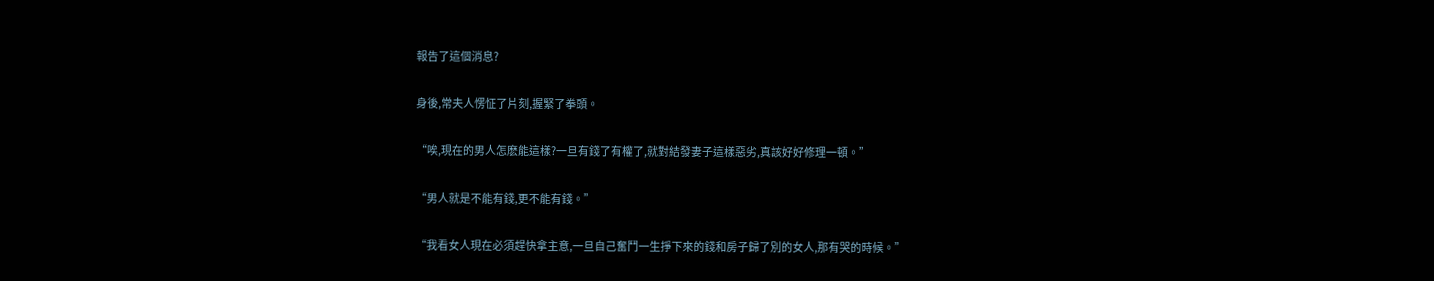報告了這個消息?

身後,常夫人愣怔了片刻,握緊了拳頭。

“唉,現在的男人怎麽能這樣?一旦有錢了有權了,就對結發妻子這樣惡劣,真該好好修理一頓。”

“男人就是不能有錢,更不能有錢。”

“我看女人現在必須趕快拿主意,一旦自己奮鬥一生掙下來的錢和房子歸了別的女人,那有哭的時候。”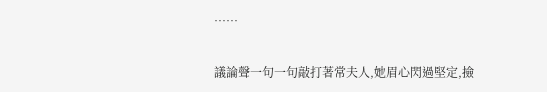……

議論聲一句一句敲打著常夫人,她眉心閃過堅定,撿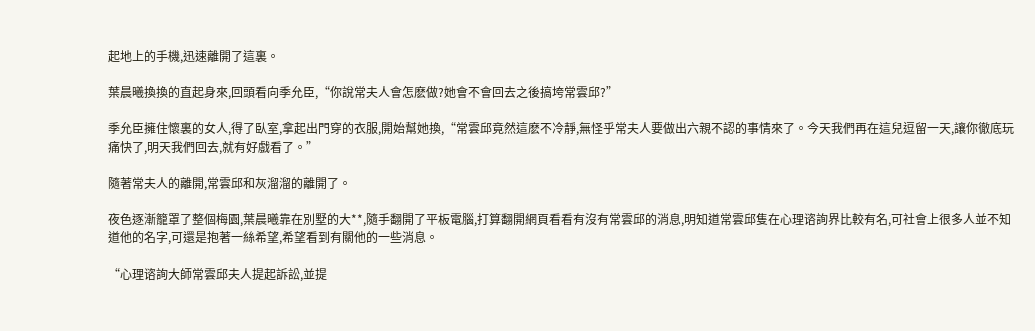起地上的手機,迅速離開了這裏。

葉晨曦換換的直起身來,回頭看向季允臣,“你說常夫人會怎麽做?她會不會回去之後搞垮常雲邱?”

季允臣擁住懷裏的女人,得了臥室,拿起出門穿的衣服,開始幫她換,“常雲邱竟然這麽不冷靜,無怪乎常夫人要做出六親不認的事情來了。今天我們再在這兒逗留一天,讓你徹底玩痛快了,明天我們回去,就有好戲看了。”

隨著常夫人的離開,常雲邱和灰溜溜的離開了。

夜色逐漸籠罩了整個梅園,葉晨曦靠在別墅的大**,隨手翻開了平板電腦,打算翻開網頁看看有沒有常雲邱的消息,明知道常雲邱隻在心理谘詢界比較有名,可社會上很多人並不知道他的名字,可還是抱著一絲希望,希望看到有關他的一些消息。

“心理谘詢大師常雲邱夫人提起訴訟,並提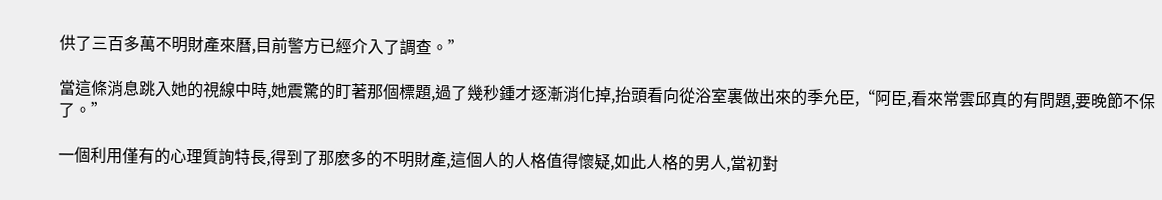供了三百多萬不明財產來曆,目前警方已經介入了調查。”

當這條消息跳入她的視線中時,她震驚的盯著那個標題,過了幾秒鍾才逐漸消化掉,抬頭看向從浴室裏做出來的季允臣,“阿臣,看來常雲邱真的有問題,要晚節不保了。”

一個利用僅有的心理質詢特長,得到了那麽多的不明財產,這個人的人格值得懷疑,如此人格的男人,當初對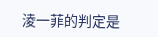淩一菲的判定是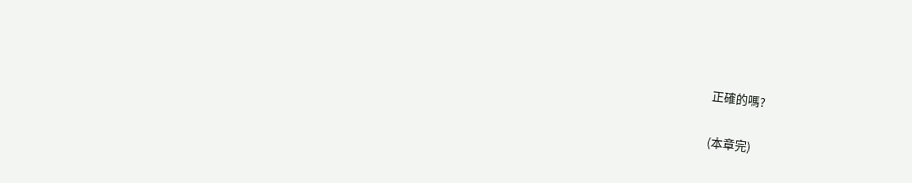正確的嗎?

(本章完)